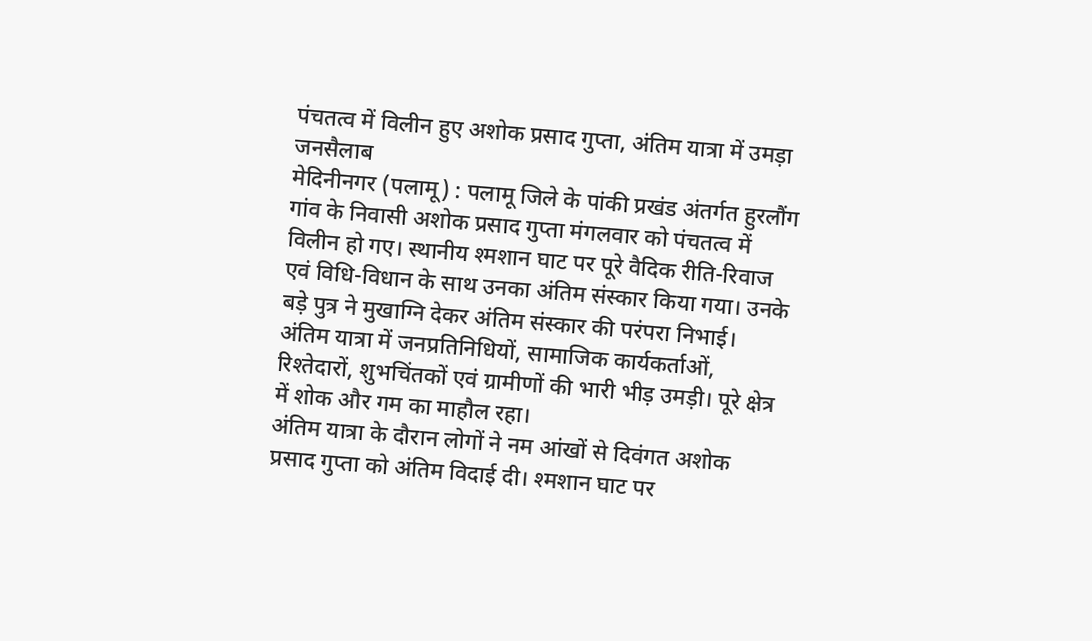पंचतत्व में विलीन हुए अशोक प्रसाद गुप्ता, अंतिम यात्रा में उमड़ा जनसैलाब
मेदिनीनगर (पलामू) : पलामू जिले के पांकी प्रखंड अंतर्गत हुरलौंग गांव के निवासी अशोक प्रसाद गुप्ता मंगलवार को पंचतत्व में विलीन हो गए। स्थानीय श्मशान घाट पर पूरे वैदिक रीति-रिवाज एवं विधि-विधान के साथ उनका अंतिम संस्कार किया गया। उनके बड़े पुत्र ने मुखाग्नि देकर अंतिम संस्कार की परंपरा निभाई। अंतिम यात्रा में जनप्रतिनिधियों, सामाजिक कार्यकर्ताओं, रिश्तेदारों, शुभचिंतकों एवं ग्रामीणों की भारी भीड़ उमड़ी। पूरे क्षेत्र में शोक और गम का माहौल रहा।
अंतिम यात्रा के दौरान लोगों ने नम आंखों से दिवंगत अशोक प्रसाद गुप्ता को अंतिम विदाई दी। श्मशान घाट पर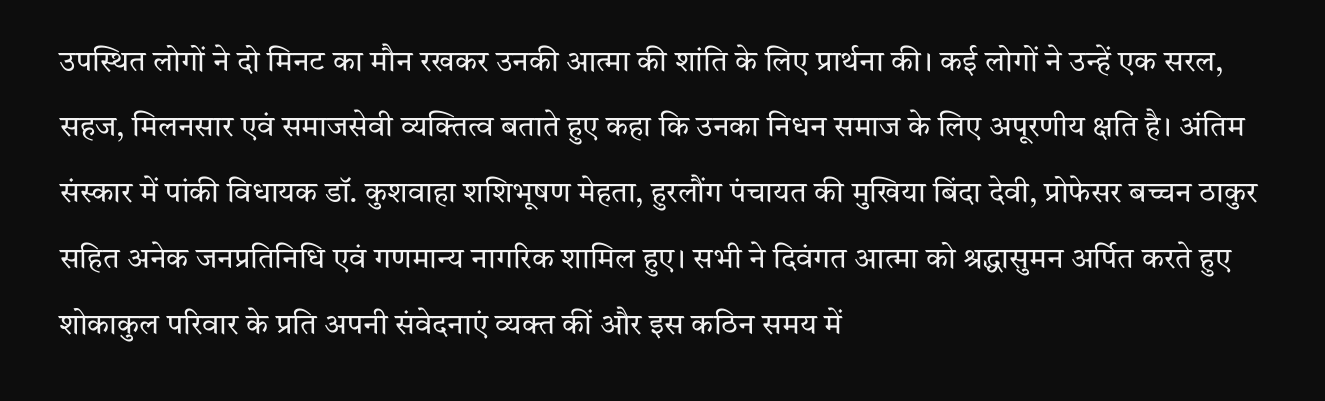उपस्थित लोगों ने दो मिनट का मौन रखकर उनकी आत्मा की शांति के लिए प्रार्थना की। कई लोगों ने उन्हें एक सरल, सहज, मिलनसार एवं समाजसेवी व्यक्तित्व बताते हुए कहा कि उनका निधन समाज के लिए अपूरणीय क्षति है। अंतिम संस्कार में पांकी विधायक डॉ. कुशवाहा शशिभूषण मेहता, हुरलौंग पंचायत की मुखिया बिंदा देवी, प्रोफेसर बच्चन ठाकुर सहित अनेक जनप्रतिनिधि एवं गणमान्य नागरिक शामिल हुए। सभी ने दिवंगत आत्मा को श्रद्धासुमन अर्पित करते हुए शोकाकुल परिवार के प्रति अपनी संवेदनाएं व्यक्त कीं और इस कठिन समय में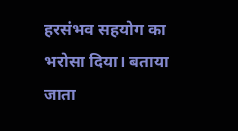हरसंभव सहयोग का भरोसा दिया। बताया जाता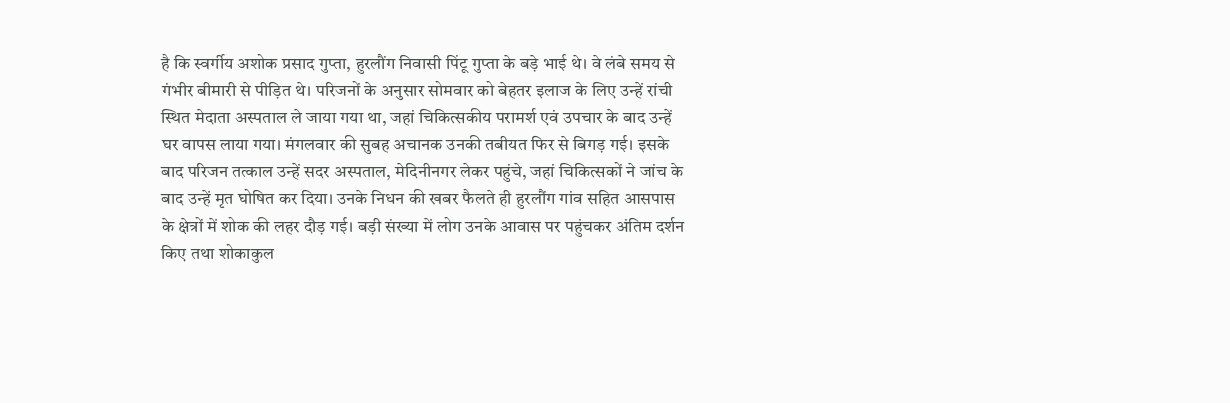है कि स्वर्गीय अशोक प्रसाद गुप्ता, हुरलौंग निवासी पिंटू गुप्ता के बड़े भाई थे। वे लंबे समय से गंभीर बीमारी से पीड़ित थे। परिजनों के अनुसार सोमवार को बेहतर इलाज के लिए उन्हें रांची स्थित मेदाता अस्पताल ले जाया गया था, जहां चिकित्सकीय परामर्श एवं उपचार के बाद उन्हें घर वापस लाया गया। मंगलवार की सुबह अचानक उनकी तबीयत फिर से बिगड़ गई। इसके बाद परिजन तत्काल उन्हें सदर अस्पताल, मेदिनीनगर लेकर पहुंचे, जहां चिकित्सकों ने जांच के बाद उन्हें मृत घोषित कर दिया। उनके निधन की खबर फैलते ही हुरलौंग गांव सहित आसपास के क्षेत्रों में शोक की लहर दौड़ गई। बड़ी संख्या में लोग उनके आवास पर पहुंचकर अंतिम दर्शन किए तथा शोकाकुल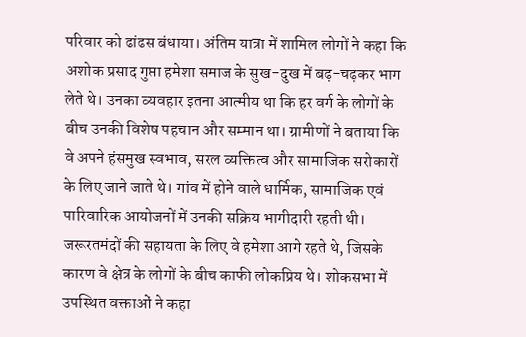परिवार को ढांढस बंधाया। अंतिम यात्रा में शामिल लोगों ने कहा कि अशोक प्रसाद गुप्ता हमेशा समाज के सुख-दुख में बढ़-चढ़कर भाग लेते थे। उनका व्यवहार इतना आत्मीय था कि हर वर्ग के लोगों के बीच उनकी विशेष पहचान और सम्मान था। ग्रामीणों ने बताया कि वे अपने हंसमुख स्वभाव, सरल व्यक्तित्व और सामाजिक सरोकारों के लिए जाने जाते थे। गांव में होने वाले धार्मिक, सामाजिक एवं पारिवारिक आयोजनों में उनकी सक्रिय भागीदारी रहती थी। जरूरतमंदों की सहायता के लिए वे हमेशा आगे रहते थे, जिसके कारण वे क्षेत्र के लोगों के बीच काफी लोकप्रिय थे। शोकसभा में उपस्थित वक्ताओं ने कहा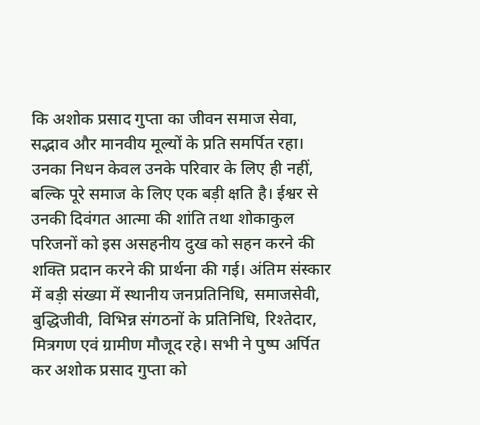कि अशोक प्रसाद गुप्ता का जीवन समाज सेवा, सद्भाव और मानवीय मूल्यों के प्रति समर्पित रहा। उनका निधन केवल उनके परिवार के लिए ही नहीं, बल्कि पूरे समाज के लिए एक बड़ी क्षति है। ईश्वर से उनकी दिवंगत आत्मा की शांति तथा शोकाकुल परिजनों को इस असहनीय दुख को सहन करने की शक्ति प्रदान करने की प्रार्थना की गई। अंतिम संस्कार में बड़ी संख्या में स्थानीय जनप्रतिनिधि, समाजसेवी, बुद्धिजीवी, विभिन्न संगठनों के प्रतिनिधि, रिश्तेदार, मित्रगण एवं ग्रामीण मौजूद रहे। सभी ने पुष्प अर्पित कर अशोक प्रसाद गुप्ता को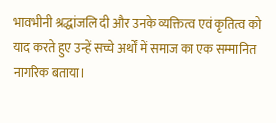भावभीनी श्रद्धांजलि दी और उनके व्यक्तित्व एवं कृतित्व को याद करते हुए उन्हें सच्चे अर्थों में समाज का एक सम्मानित नागरिक बताया।